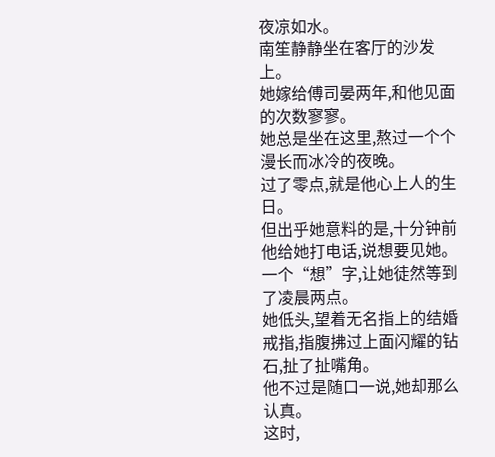夜凉如水。
南笙静静坐在客厅的沙发上。
她嫁给傅司晏两年,和他见面的次数寥寥。
她总是坐在这里,熬过一个个漫长而冰冷的夜晚。
过了零点,就是他心上人的生日。
但出乎她意料的是,十分钟前他给她打电话,说想要见她。
一个“想”字,让她徒然等到了凌晨两点。
她低头,望着无名指上的结婚戒指,指腹拂过上面闪耀的钻石,扯了扯嘴角。
他不过是随口一说,她却那么认真。
这时,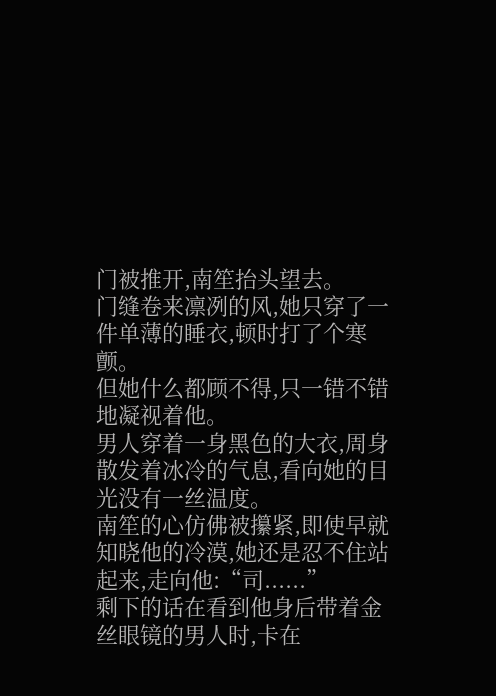门被推开,南笙抬头望去。
门缝卷来凛冽的风,她只穿了一件单薄的睡衣,顿时打了个寒颤。
但她什么都顾不得,只一错不错地凝视着他。
男人穿着一身黑色的大衣,周身散发着冰冷的气息,看向她的目光没有一丝温度。
南笙的心仿佛被攥紧,即使早就知晓他的冷漠,她还是忍不住站起来,走向他:“司......”
剩下的话在看到他身后带着金丝眼镜的男人时,卡在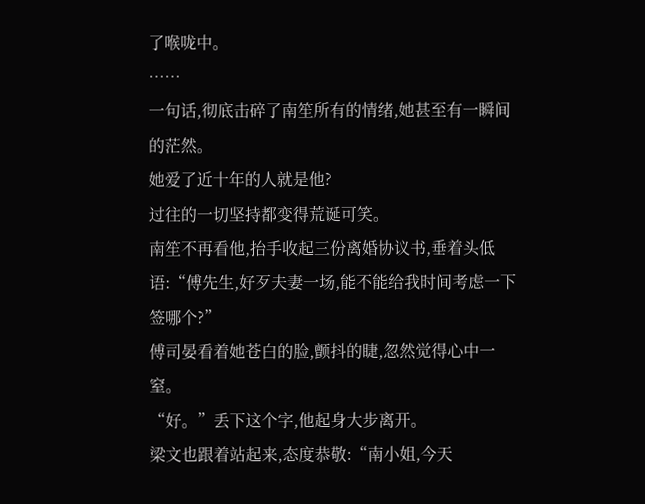了喉咙中。
……
一句话,彻底击碎了南笙所有的情绪,她甚至有一瞬间的茫然。
她爱了近十年的人就是他?
过往的一切坚持都变得荒诞可笑。
南笙不再看他,抬手收起三份离婚协议书,垂着头低语:“傅先生,好歹夫妻一场,能不能给我时间考虑一下签哪个?”
傅司晏看着她苍白的脸,颤抖的睫,忽然觉得心中一窒。
“好。”丢下这个字,他起身大步离开。
梁文也跟着站起来,态度恭敬:“南小姐,今天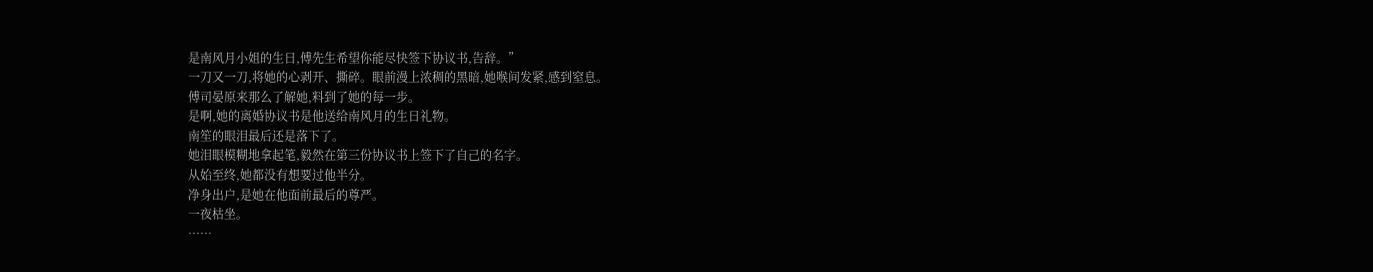是南风月小姐的生日,傅先生希望你能尽快签下协议书,告辞。”
一刀又一刀,将她的心剥开、撕碎。眼前漫上浓稠的黑暗,她喉间发紧,感到窒息。
傅司晏原来那么了解她,料到了她的每一步。
是啊,她的离婚协议书是他送给南风月的生日礼物。
南笙的眼泪最后还是落下了。
她泪眼模糊地拿起笔,毅然在第三份协议书上签下了自己的名字。
从始至终,她都没有想要过他半分。
净身出户,是她在他面前最后的尊严。
一夜枯坐。
……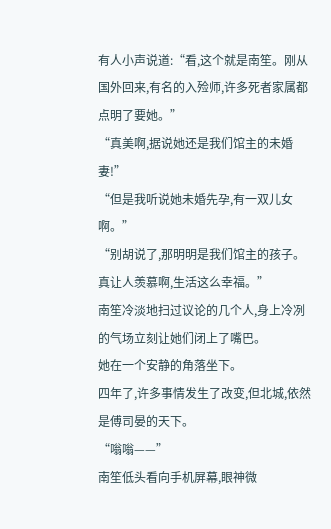有人小声说道:“看,这个就是南笙。刚从国外回来,有名的入殓师,许多死者家属都点明了要她。”
“真美啊,据说她还是我们馆主的未婚妻!”
“但是我听说她未婚先孕,有一双儿女啊。”
“别胡说了,那明明是我们馆主的孩子。真让人羡慕啊,生活这么幸福。”
南笙冷淡地扫过议论的几个人,身上冷冽的气场立刻让她们闭上了嘴巴。
她在一个安静的角落坐下。
四年了,许多事情发生了改变,但北城,依然是傅司晏的天下。
“嗡嗡——”
南笙低头看向手机屏幕,眼神微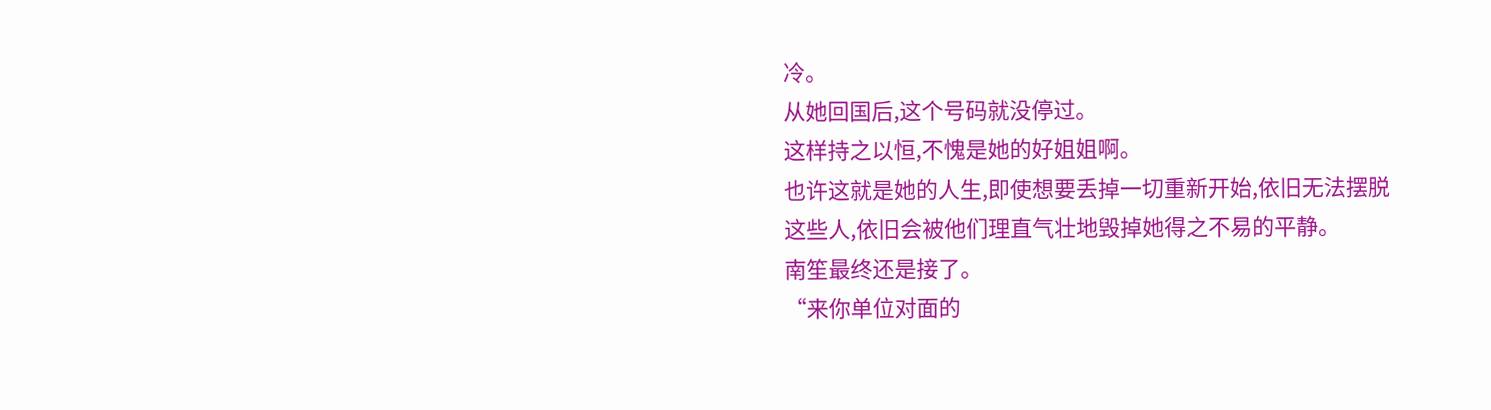冷。
从她回国后,这个号码就没停过。
这样持之以恒,不愧是她的好姐姐啊。
也许这就是她的人生,即使想要丢掉一切重新开始,依旧无法摆脱这些人,依旧会被他们理直气壮地毁掉她得之不易的平静。
南笙最终还是接了。
“来你单位对面的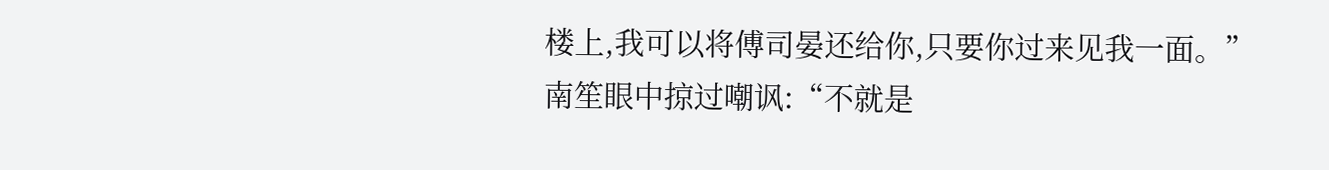楼上,我可以将傅司晏还给你,只要你过来见我一面。”
南笙眼中掠过嘲讽:“不就是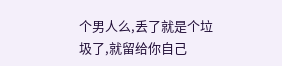个男人么,丢了就是个垃圾了,就留给你自己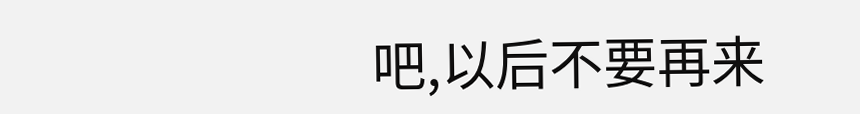吧,以后不要再来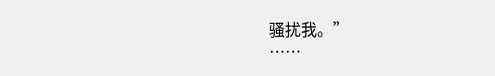骚扰我。”
……